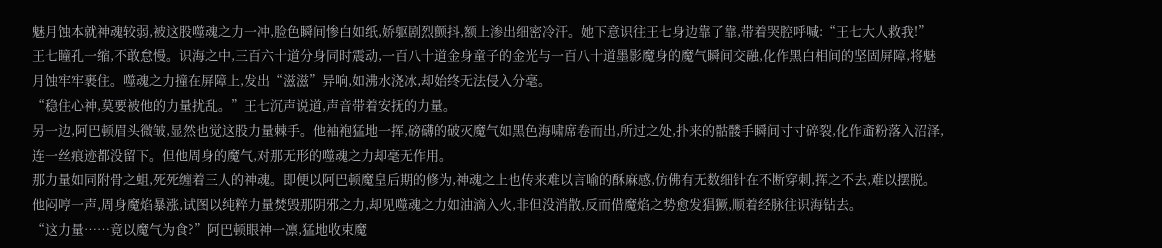魅月蚀本就神魂较弱,被这股噬魂之力一冲,脸色瞬间惨白如纸,娇躯剧烈颤抖,额上渗出细密冷汗。她下意识往王七身边靠了靠,带着哭腔呼喊:“王七大人救我!”
王七瞳孔一缩,不敢怠慢。识海之中,三百六十道分身同时震动,一百八十道金身童子的金光与一百八十道墨影魔身的魔气瞬间交融,化作黑白相间的坚固屏障,将魅月蚀牢牢裹住。噬魂之力撞在屏障上,发出“滋滋”异响,如沸水浇冰,却始终无法侵入分毫。
“稳住心神,莫要被他的力量扰乱。”王七沉声说道,声音带着安抚的力量。
另一边,阿巴顿眉头微皱,显然也觉这股力量棘手。他袖袍猛地一挥,磅礴的破灭魔气如黑色海啸席卷而出,所过之处,扑来的骷髅手瞬间寸寸碎裂,化作齑粉落入沼泽,连一丝痕迹都没留下。但他周身的魔气,对那无形的噬魂之力却毫无作用。
那力量如同附骨之蛆,死死缠着三人的神魂。即便以阿巴顿魔皇后期的修为,神魂之上也传来难以言喻的酥麻感,仿佛有无数细针在不断穿刺,挥之不去,难以摆脱。他闷哼一声,周身魔焰暴涨,试图以纯粹力量焚毁那阴邪之力,却见噬魂之力如油滴入火,非但没消散,反而借魔焰之势愈发猖獗,顺着经脉往识海钻去。
“这力量……竟以魔气为食?”阿巴顿眼神一凛,猛地收束魔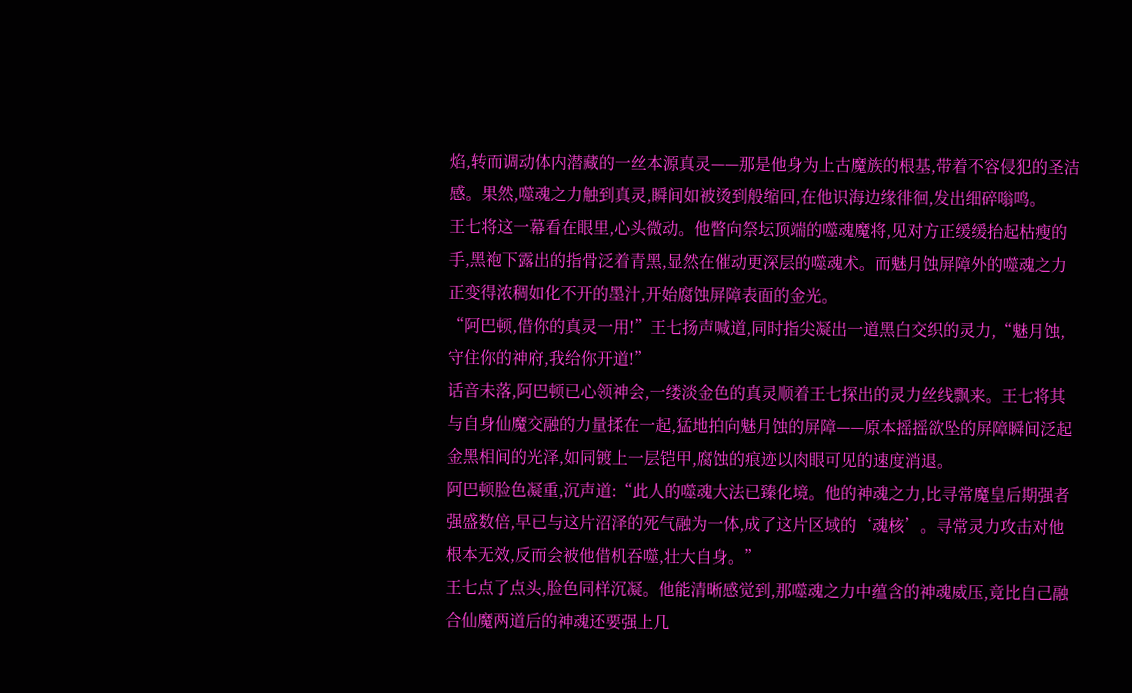焰,转而调动体内潜藏的一丝本源真灵——那是他身为上古魔族的根基,带着不容侵犯的圣洁感。果然,噬魂之力触到真灵,瞬间如被烫到般缩回,在他识海边缘徘徊,发出细碎嗡鸣。
王七将这一幕看在眼里,心头微动。他瞥向祭坛顶端的噬魂魔将,见对方正缓缓抬起枯瘦的手,黑袍下露出的指骨泛着青黑,显然在催动更深层的噬魂术。而魅月蚀屏障外的噬魂之力正变得浓稠如化不开的墨汁,开始腐蚀屏障表面的金光。
“阿巴顿,借你的真灵一用!”王七扬声喊道,同时指尖凝出一道黑白交织的灵力,“魅月蚀,守住你的神府,我给你开道!”
话音未落,阿巴顿已心领神会,一缕淡金色的真灵顺着王七探出的灵力丝线飘来。王七将其与自身仙魔交融的力量揉在一起,猛地拍向魅月蚀的屏障——原本摇摇欲坠的屏障瞬间泛起金黑相间的光泽,如同镀上一层铠甲,腐蚀的痕迹以肉眼可见的速度消退。
阿巴顿脸色凝重,沉声道:“此人的噬魂大法已臻化境。他的神魂之力,比寻常魔皇后期强者强盛数倍,早已与这片沼泽的死气融为一体,成了这片区域的‘魂核’。寻常灵力攻击对他根本无效,反而会被他借机吞噬,壮大自身。”
王七点了点头,脸色同样沉凝。他能清晰感觉到,那噬魂之力中蕴含的神魂威压,竟比自己融合仙魔两道后的神魂还要强上几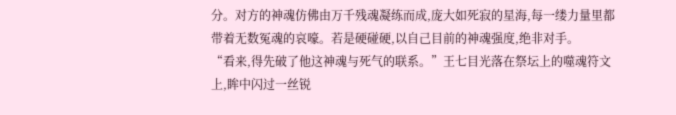分。对方的神魂仿佛由万千残魂凝练而成,庞大如死寂的星海,每一缕力量里都带着无数冤魂的哀嚎。若是硬碰硬,以自己目前的神魂强度,绝非对手。
“看来,得先破了他这神魂与死气的联系。”王七目光落在祭坛上的噬魂符文上,眸中闪过一丝锐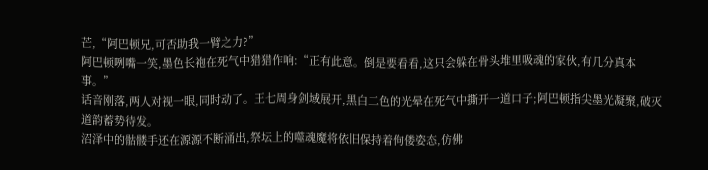芒,“阿巴顿兄,可否助我一臂之力?”
阿巴顿咧嘴一笑,墨色长袍在死气中猎猎作响:“正有此意。倒是要看看,这只会躲在骨头堆里吸魂的家伙,有几分真本事。”
话音刚落,两人对视一眼,同时动了。王七周身剑域展开,黑白二色的光晕在死气中撕开一道口子;阿巴顿指尖墨光凝聚,破灭道韵蓄势待发。
沼泽中的骷髅手还在源源不断涌出,祭坛上的噬魂魔将依旧保持着佝偻姿态,仿佛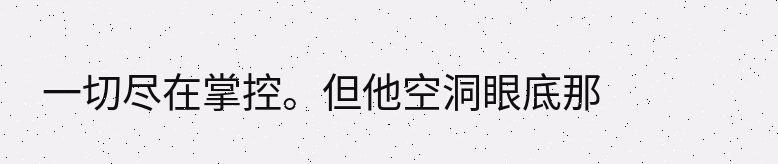一切尽在掌控。但他空洞眼底那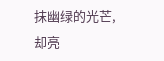抹幽绿的光芒,却亮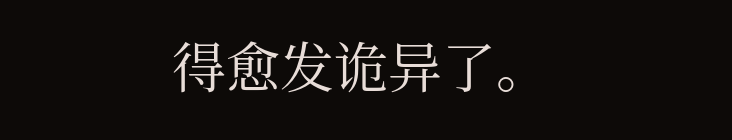得愈发诡异了。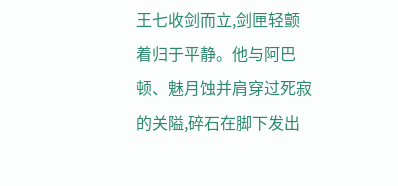王七收剑而立,剑匣轻颤着归于平静。他与阿巴顿、魅月蚀并肩穿过死寂的关隘,碎石在脚下发出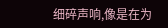细碎声响,像是在为